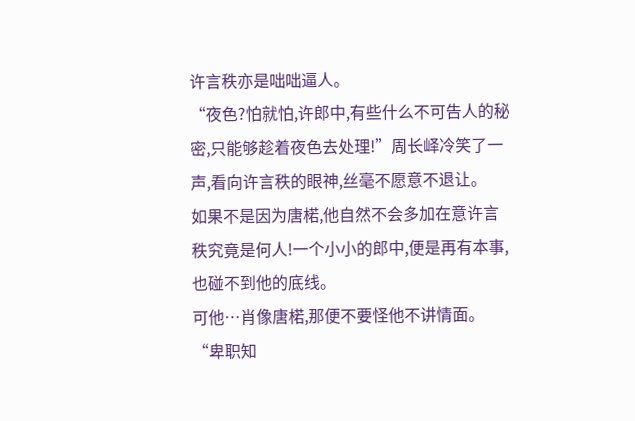许言秩亦是咄咄逼人。
“夜色?怕就怕,许郎中,有些什么不可告人的秘密,只能够趁着夜色去处理!”周长峄冷笑了一声,看向许言秩的眼神,丝毫不愿意不退让。
如果不是因为唐楉,他自然不会多加在意许言秩究竟是何人!一个小小的郎中,便是再有本事,也碰不到他的底线。
可他…肖像唐楉,那便不要怪他不讲情面。
“卑职知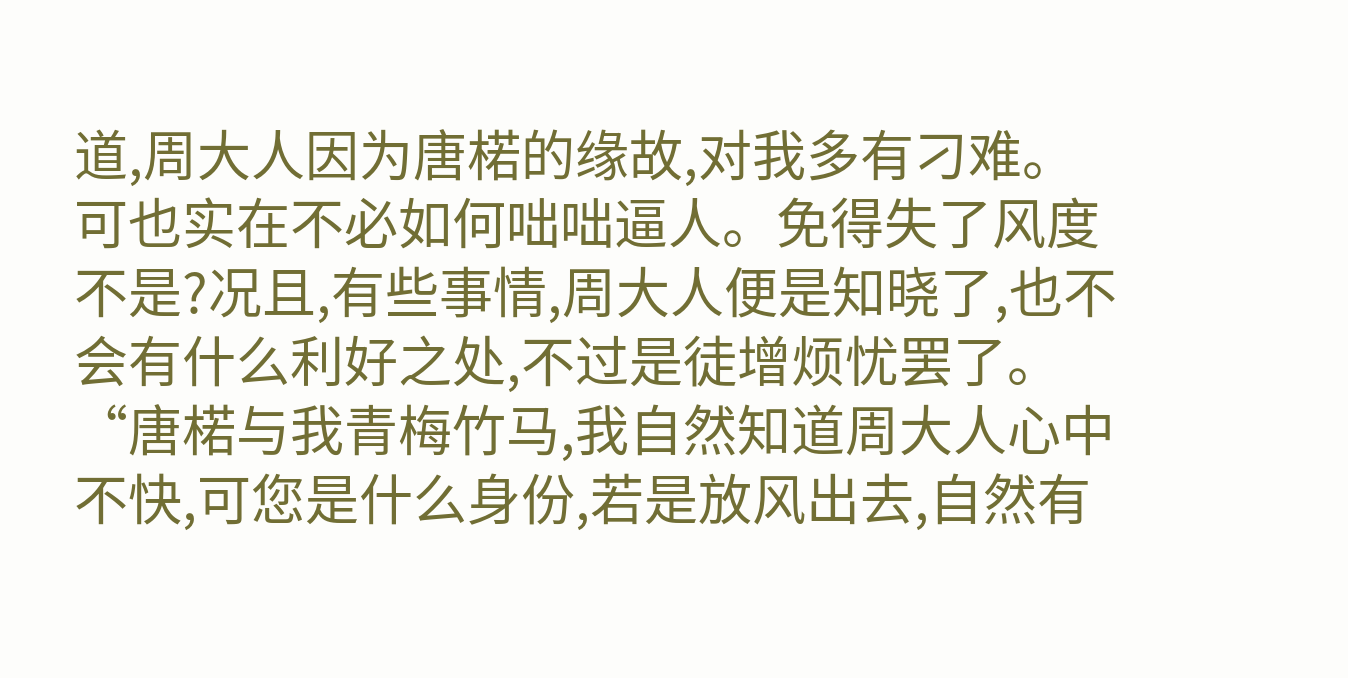道,周大人因为唐楉的缘故,对我多有刁难。可也实在不必如何咄咄逼人。免得失了风度不是?况且,有些事情,周大人便是知晓了,也不会有什么利好之处,不过是徒增烦忧罢了。
“唐楉与我青梅竹马,我自然知道周大人心中不快,可您是什么身份,若是放风出去,自然有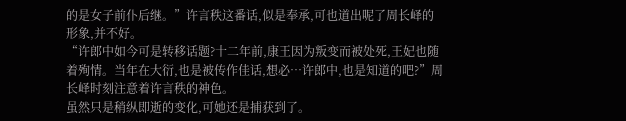的是女子前仆后继。”许言秩这番话,似是奉承,可也道出呢了周长峄的形象,并不好。
“许郎中如今可是转移话题?十二年前,康王因为叛变而被处死,王妃也随着殉情。当年在大衍,也是被传作佳话,想必…许郎中,也是知道的吧?”周长峄时刻注意着许言秩的神色。
虽然只是稍纵即逝的变化,可她还是捕获到了。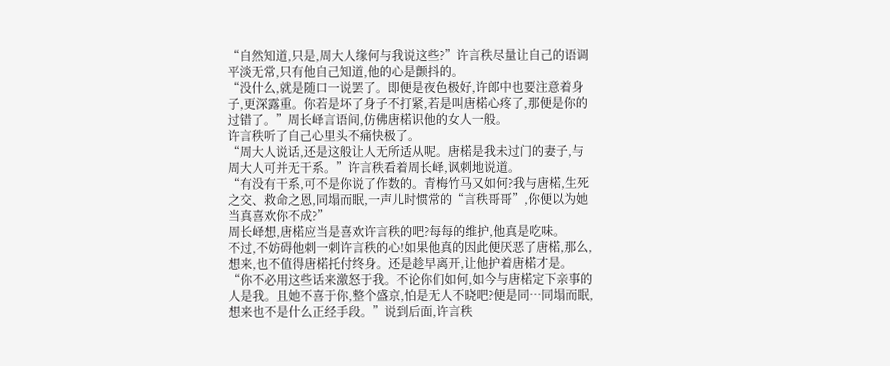“自然知道,只是,周大人缘何与我说这些?”许言秩尽量让自己的语调平淡无常,只有他自己知道,他的心是颤抖的。
“没什么,就是随口一说罢了。即便是夜色极好,许郎中也要注意着身子,更深露重。你若是坏了身子不打紧,若是叫唐楉心疼了,那便是你的过错了。”周长峄言语间,仿佛唐楉识他的女人一般。
许言秩听了自己心里头不痛快极了。
“周大人说话,还是这般让人无所适从呢。唐楉是我未过门的妻子,与周大人可并无干系。”许言秩看着周长峄,讽刺地说道。
“有没有干系,可不是你说了作数的。青梅竹马又如何?我与唐楉,生死之交、救命之恩,同塌而眠,一声儿时惯常的“言秩哥哥”,你便以为她当真喜欢你不成?”
周长峄想,唐楉应当是喜欢许言秩的吧?每每的维护,他真是吃味。
不过,不妨碍他刺一刺许言秩的心!如果他真的因此便厌恶了唐楉,那么,想来,也不值得唐楉托付终身。还是趁早离开,让他护着唐楉才是。
“你不必用这些话来激怒于我。不论你们如何,如今与唐楉定下亲事的人是我。且她不喜于你,整个盛京,怕是无人不晓吧?便是同…同塌而眠,想来也不是什么正经手段。”说到后面,许言秩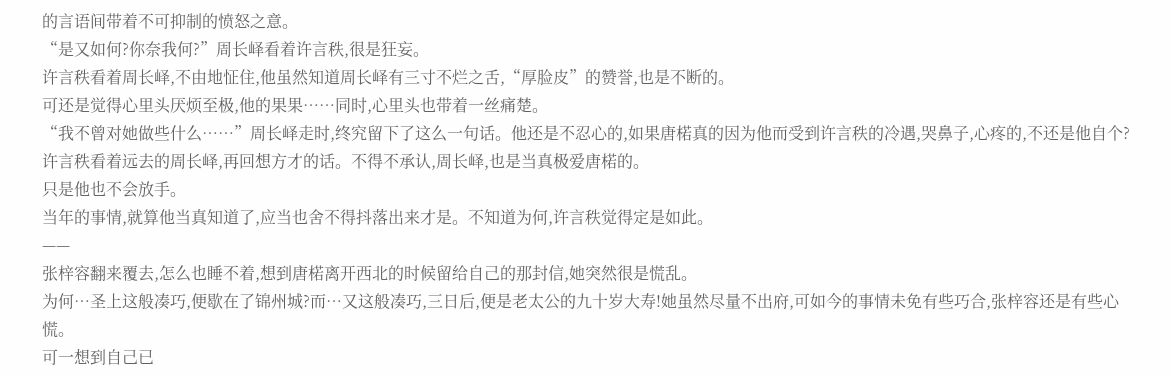的言语间带着不可抑制的愤怒之意。
“是又如何?你奈我何?”周长峄看着许言秩,很是狂妄。
许言秩看着周长峄,不由地怔住,他虽然知道周长峄有三寸不烂之舌,“厚脸皮”的赞誉,也是不断的。
可还是觉得心里头厌烦至极,他的果果……同时,心里头也带着一丝痛楚。
“我不曾对她做些什么……”周长峄走时,终究留下了这么一句话。他还是不忍心的,如果唐楉真的因为他而受到许言秩的冷遇,哭鼻子,心疼的,不还是他自个?
许言秩看着远去的周长峄,再回想方才的话。不得不承认,周长峄,也是当真极爱唐楉的。
只是他也不会放手。
当年的事情,就算他当真知道了,应当也舍不得抖落出来才是。不知道为何,许言秩觉得定是如此。
——
张梓容翻来覆去,怎么也睡不着,想到唐楉离开西北的时候留给自己的那封信,她突然很是慌乱。
为何…圣上这般凑巧,便歇在了锦州城?而…又这般凑巧,三日后,便是老太公的九十岁大寿!她虽然尽量不出府,可如今的事情未免有些巧合,张梓容还是有些心慌。
可一想到自己已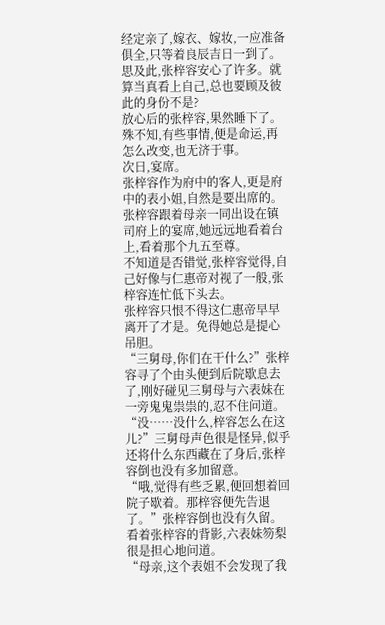经定亲了,嫁衣、嫁妆,一应准备俱全,只等着良辰吉日一到了。
思及此,张梓容安心了许多。就算当真看上自己,总也要顾及彼此的身份不是?
放心后的张梓容,果然睡下了。殊不知,有些事情,便是命运,再怎么改变,也无济于事。
次日,宴席。
张梓容作为府中的客人,更是府中的表小姐,自然是要出席的。
张梓容跟着母亲一同出设在镇司府上的宴席,她远远地看着台上,看着那个九五至尊。
不知道是否错觉,张梓容觉得,自己好像与仁惠帝对视了一般,张梓容连忙低下头去。
张梓容只恨不得这仁惠帝早早离开了才是。免得她总是提心吊胆。
“三舅母,你们在干什么?”张梓容寻了个由头便到后院歇息去了,刚好碰见三舅母与六表妹在一旁鬼鬼祟祟的,忍不住问道。
“没……没什么,梓容怎么在这儿?”三舅母声色很是怪异,似乎还将什么东西藏在了身后,张梓容倒也没有多加留意。
“哦,觉得有些乏累,便回想着回院子歇着。那梓容便先告退了。”张梓容倒也没有久留。
看着张梓容的背影,六表妹笏梨很是担心地问道。
“母亲,这个表姐不会发现了我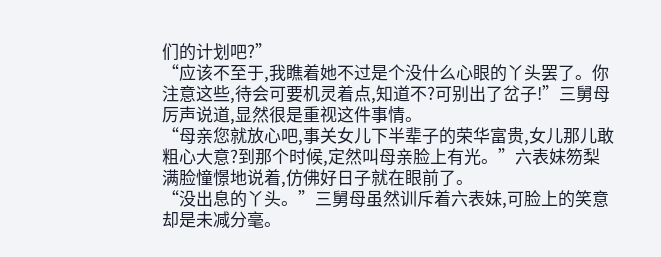们的计划吧?”
“应该不至于,我瞧着她不过是个没什么心眼的丫头罢了。你注意这些,待会可要机灵着点,知道不?可别出了岔子!”三舅母厉声说道,显然很是重视这件事情。
“母亲您就放心吧,事关女儿下半辈子的荣华富贵,女儿那儿敢粗心大意?到那个时候,定然叫母亲脸上有光。”六表妹笏梨满脸憧憬地说着,仿佛好日子就在眼前了。
“没出息的丫头。”三舅母虽然训斥着六表妹,可脸上的笑意却是未减分毫。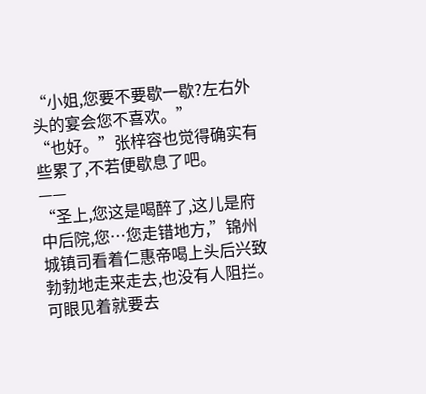“小姐,您要不要歇一歇?左右外头的宴会您不喜欢。”
“也好。”张梓容也觉得确实有些累了,不若便歇息了吧。
——
“圣上,您这是喝醉了,这儿是府中后院,您…您走错地方,”锦州城镇司看着仁惠帝喝上头后兴致勃勃地走来走去,也没有人阻拦。
可眼见着就要去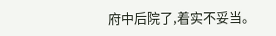府中后院了,着实不妥当。